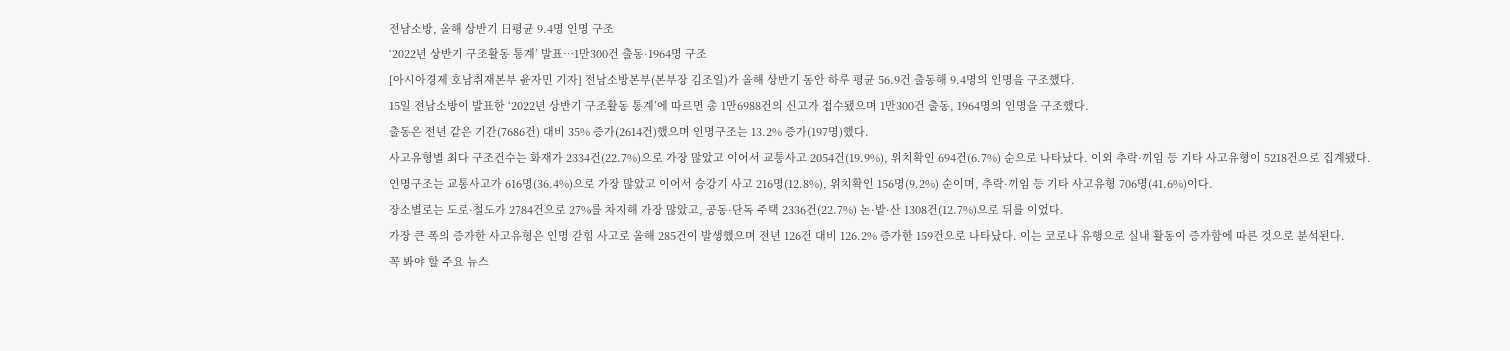전남소방, 올해 상반기 日평균 9.4명 인명 구조
‘2022년 상반기 구조활동 통계’ 발표…1만300건 출동·1964명 구조
[아시아경제 호남취재본부 윤자민 기자] 전남소방본부(본부장 김조일)가 올해 상반기 동안 하루 평균 56.9건 출동해 9.4명의 인명을 구조했다.
15일 전남소방이 발표한 ‘2022년 상반기 구조활동 통계’에 따르면 총 1만6988건의 신고가 접수됐으며 1만300건 출동, 1964명의 인명을 구조했다.
출동은 전년 같은 기간(7686건) 대비 35% 증가(2614건)했으며 인명구조는 13.2% 증가(197명)했다.
사고유형별 최다 구조건수는 화재가 2334건(22.7%)으로 가장 많았고 이어서 교통사고 2054건(19.9%), 위치확인 694건(6.7%) 순으로 나타났다. 이외 추락·끼임 등 기타 사고유형이 5218건으로 집계됐다.
인명구조는 교통사고가 616명(36.4%)으로 가장 많았고 이어서 승강기 사고 216명(12.8%), 위치확인 156명(9.2%) 순이며, 추락·끼임 등 기타 사고유형 706명(41.6%)이다.
장소별로는 도로·철도가 2784건으로 27%를 차지해 가장 많았고, 공동·단독 주택 2336건(22.7%) 논·밭·산 1308건(12.7%)으로 뒤를 이었다.
가장 큰 폭의 증가한 사고유형은 인명 갇힘 사고로 올해 285건이 발생했으며 전년 126건 대비 126.2% 증가한 159건으로 나타났다. 이는 코로나 유행으로 실내 활동이 증가함에 따른 것으로 분석된다.
꼭 봐야 할 주요 뉴스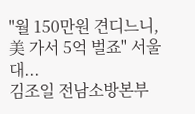"월 150만원 견디느니, 美 가서 5억 벌죠" 서울대...
김조일 전남소방본부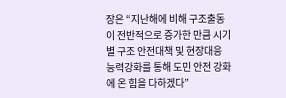장은 “지난해에 비해 구조출동이 전반적으로 증가한 만큼 시기별 구조 안전대책 및 현장대응 능력강화를 통해 도민 안전 강화에 온 힘을 다하겠다”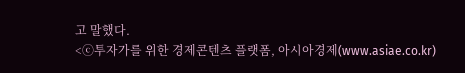고 말했다.
<ⓒ투자가를 위한 경제콘텐츠 플랫폼, 아시아경제(www.asiae.co.kr)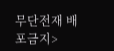무단전재 배포금지>